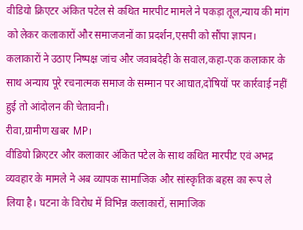वीडियो क्रिएटर अंकित पटेल से कथित मारपीट मामले ने पकड़ा तूल,न्याय की मांग को लेकर कलाकारों और समाजजनों का प्रदर्शन,एसपी को सौंपा ज्ञापन।
कलाकारों ने उठाए निष्पक्ष जांच और जवाबदेही के सवाल,कहा-एक कलाकार के साथ अन्याय पूरे रचनात्मक समाज के सम्मान पर आघात,दोषियों पर कार्रवाई नहीं हुई तो आंदोलन की चेतावनी।
रीवा,ग्रामीण खबर MP।
वीडियो क्रिएटर और कलाकार अंकित पटेल के साथ कथित मारपीट एवं अभद्र व्यवहार के मामले ने अब व्यापक सामाजिक और सांस्कृतिक बहस का रूप ले लिया है। घटना के विरोध में विभिन्न कलाकारों, सामाजिक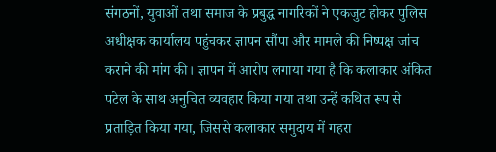संगठनों, युवाओं तथा समाज के प्रबुद्ध नागरिकों ने एकजुट होकर पुलिस अधीक्षक कार्यालय पहुंचकर ज्ञापन सौंपा और मामले की निष्पक्ष जांच कराने की मांग की। ज्ञापन में आरोप लगाया गया है कि कलाकार अंकित पटेल के साथ अनुचित व्यवहार किया गया तथा उन्हें कथित रूप से प्रताड़ित किया गया, जिससे कलाकार समुदाय में गहरा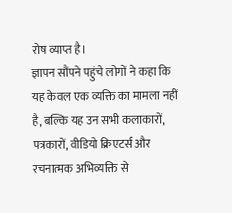रोष व्याप्त है।
ज्ञापन सौंपने पहुंचे लोगों ने कहा कि यह केवल एक व्यक्ति का मामला नहीं है, बल्कि यह उन सभी कलाकारों, पत्रकारों, वीडियो क्रिएटर्स और रचनात्मक अभिव्यक्ति से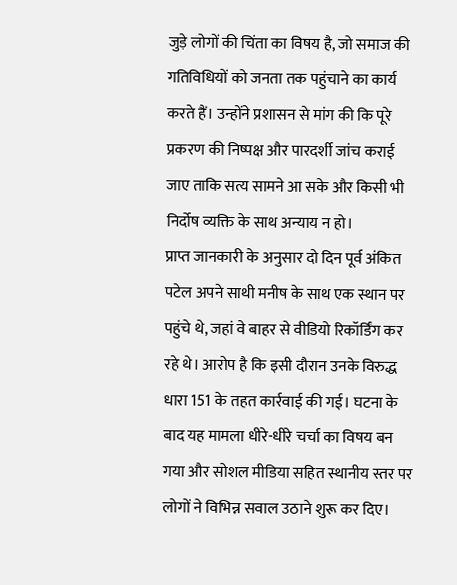जुड़े लोगों की चिंता का विषय है, जो समाज की गतिविधियों को जनता तक पहुंचाने का कार्य करते हैं। उन्होंने प्रशासन से मांग की कि पूरे प्रकरण की निष्पक्ष और पारदर्शी जांच कराई जाए ताकि सत्य सामने आ सके और किसी भी निर्दोष व्यक्ति के साथ अन्याय न हो।
प्राप्त जानकारी के अनुसार दो दिन पूर्व अंकित पटेल अपने साथी मनीष के साथ एक स्थान पर पहुंचे थे, जहां वे बाहर से वीडियो रिकॉर्डिंग कर रहे थे। आरोप है कि इसी दौरान उनके विरुद्ध धारा 151 के तहत कार्रवाई की गई। घटना के बाद यह मामला धीरे-धीरे चर्चा का विषय बन गया और सोशल मीडिया सहित स्थानीय स्तर पर लोगों ने विभिन्न सवाल उठाने शुरू कर दिए।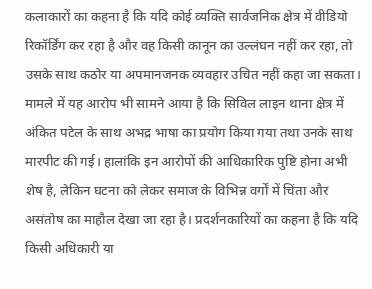कलाकारों का कहना है कि यदि कोई व्यक्ति सार्वजनिक क्षेत्र में वीडियो रिकॉर्डिंग कर रहा है और वह किसी कानून का उल्लंघन नहीं कर रहा, तो उसके साथ कठोर या अपमानजनक व्यवहार उचित नहीं कहा जा सकता।
मामले में यह आरोप भी सामने आया है कि सिविल लाइन थाना क्षेत्र में अंकित पटेल के साथ अभद्र भाषा का प्रयोग किया गया तथा उनके साथ मारपीट की गई। हालांकि इन आरोपों की आधिकारिक पुष्टि होना अभी शेष है, लेकिन घटना को लेकर समाज के विभिन्न वर्गों में चिंता और असंतोष का माहौल देखा जा रहा है। प्रदर्शनकारियों का कहना है कि यदि किसी अधिकारी या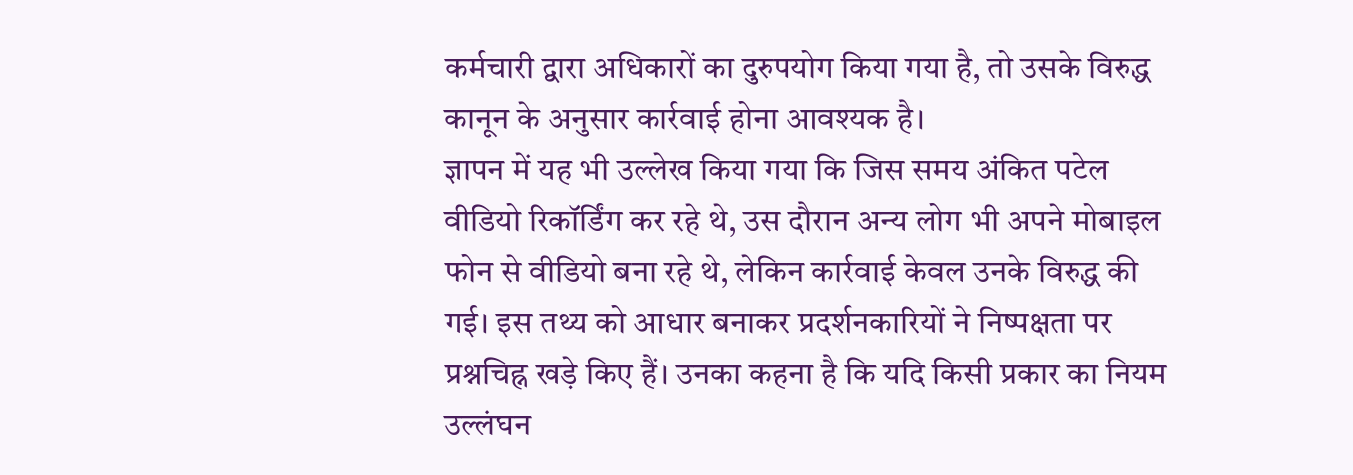कर्मचारी द्वारा अधिकारों का दुरुपयोग किया गया है, तो उसके विरुद्ध कानून के अनुसार कार्रवाई होना आवश्यक है।
ज्ञापन में यह भी उल्लेख किया गया कि जिस समय अंकित पटेल वीडियो रिकॉर्डिंग कर रहे थे, उस दौरान अन्य लोग भी अपने मोबाइल फोन से वीडियो बना रहे थे, लेकिन कार्रवाई केवल उनके विरुद्ध की गई। इस तथ्य को आधार बनाकर प्रदर्शनकारियों ने निष्पक्षता पर प्रश्नचिह्न खड़े किए हैं। उनका कहना है कि यदि किसी प्रकार का नियम उल्लंघन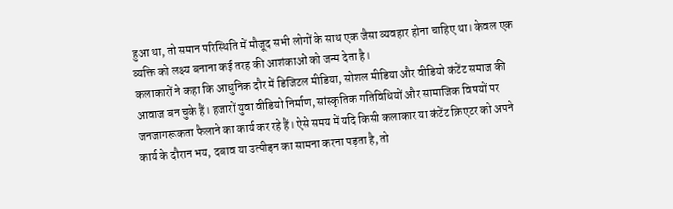हुआ था, तो समान परिस्थिति में मौजूद सभी लोगों के साथ एक जैसा व्यवहार होना चाहिए था। केवल एक व्यक्ति को लक्ष्य बनाना कई तरह की आशंकाओं को जन्म देता है।
कलाकारों ने कहा कि आधुनिक दौर में डिजिटल मीडिया, सोशल मीडिया और वीडियो कंटेंट समाज की आवाज बन चुके हैं। हजारों युवा वीडियो निर्माण, सांस्कृतिक गतिविधियों और सामाजिक विषयों पर जनजागरूकता फैलाने का कार्य कर रहे हैं। ऐसे समय में यदि किसी कलाकार या कंटेंट क्रिएटर को अपने कार्य के दौरान भय, दबाव या उत्पीड़न का सामना करना पड़ता है, तो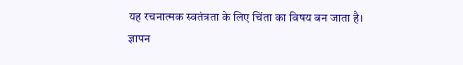यह रचनात्मक स्वतंत्रता के लिए चिंता का विषय बन जाता है।
ज्ञापन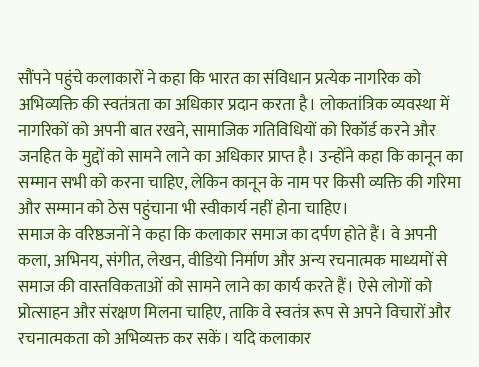सौंपने पहुंचे कलाकारों ने कहा कि भारत का संविधान प्रत्येक नागरिक को अभिव्यक्ति की स्वतंत्रता का अधिकार प्रदान करता है। लोकतांत्रिक व्यवस्था में नागरिकों को अपनी बात रखने, सामाजिक गतिविधियों को रिकॉर्ड करने और जनहित के मुद्दों को सामने लाने का अधिकार प्राप्त है। उन्होंने कहा कि कानून का सम्मान सभी को करना चाहिए, लेकिन कानून के नाम पर किसी व्यक्ति की गरिमा और सम्मान को ठेस पहुंचाना भी स्वीकार्य नहीं होना चाहिए।
समाज के वरिष्ठजनों ने कहा कि कलाकार समाज का दर्पण होते हैं। वे अपनी कला, अभिनय, संगीत, लेखन, वीडियो निर्माण और अन्य रचनात्मक माध्यमों से समाज की वास्तविकताओं को सामने लाने का कार्य करते हैं। ऐसे लोगों को प्रोत्साहन और संरक्षण मिलना चाहिए, ताकि वे स्वतंत्र रूप से अपने विचारों और रचनात्मकता को अभिव्यक्त कर सकें। यदि कलाकार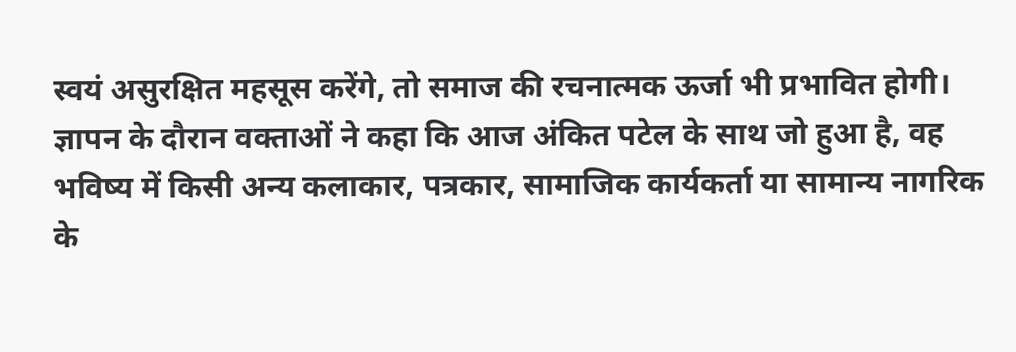स्वयं असुरक्षित महसूस करेंगे, तो समाज की रचनात्मक ऊर्जा भी प्रभावित होगी।
ज्ञापन के दौरान वक्ताओं ने कहा कि आज अंकित पटेल के साथ जो हुआ है, वह भविष्य में किसी अन्य कलाकार, पत्रकार, सामाजिक कार्यकर्ता या सामान्य नागरिक के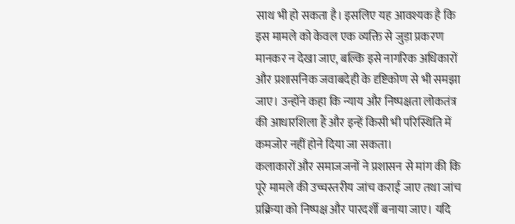साथ भी हो सकता है। इसलिए यह आवश्यक है कि इस मामले को केवल एक व्यक्ति से जुड़ा प्रकरण मानकर न देखा जाए, बल्कि इसे नागरिक अधिकारों और प्रशासनिक जवाबदेही के दृष्टिकोण से भी समझा जाए। उन्होंने कहा कि न्याय और निष्पक्षता लोकतंत्र की आधारशिला हैं और इन्हें किसी भी परिस्थिति में कमजोर नहीं होने दिया जा सकता।
कलाकारों और समाजजनों ने प्रशासन से मांग की कि पूरे मामले की उच्चस्तरीय जांच कराई जाए तथा जांच प्रक्रिया को निष्पक्ष और पारदर्शी बनाया जाए। यदि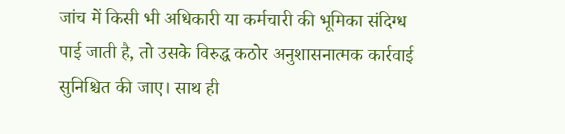जांच में किसी भी अधिकारी या कर्मचारी की भूमिका संदिग्ध पाई जाती है, तो उसके विरुद्ध कठोर अनुशासनात्मक कार्रवाई सुनिश्चित की जाए। साथ ही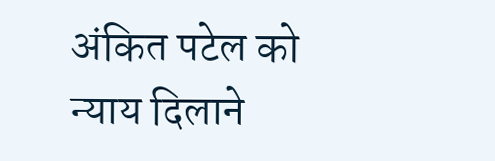अंकित पटेल को न्याय दिलाने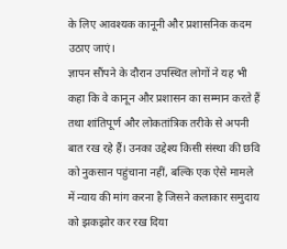के लिए आवश्यक कानूनी और प्रशासनिक कदम उठाए जाएं।
ज्ञापन सौंपने के दौरान उपस्थित लोगों ने यह भी कहा कि वे कानून और प्रशासन का सम्मान करते हैं तथा शांतिपूर्ण और लोकतांत्रिक तरीके से अपनी बात रख रहे हैं। उनका उद्देश्य किसी संस्था की छवि को नुकसान पहुंचाना नहीं, बल्कि एक ऐसे मामले में न्याय की मांग करना है जिसने कलाकार समुदाय को झकझोर कर रख दिया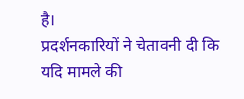है।
प्रदर्शनकारियों ने चेतावनी दी कि यदि मामले की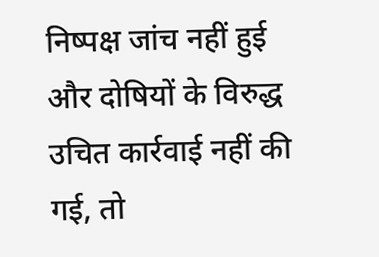निष्पक्ष जांच नहीं हुई और दोषियों के विरुद्ध उचित कार्रवाई नहीं की गई, तो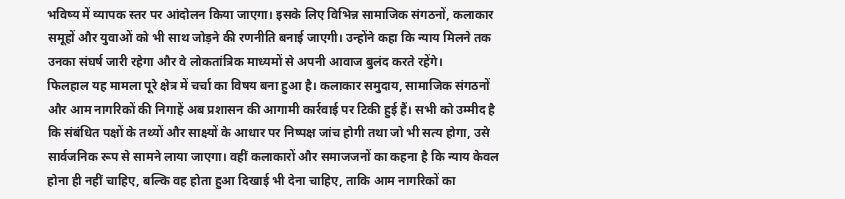भविष्य में व्यापक स्तर पर आंदोलन किया जाएगा। इसके लिए विभिन्न सामाजिक संगठनों, कलाकार समूहों और युवाओं को भी साथ जोड़ने की रणनीति बनाई जाएगी। उन्होंने कहा कि न्याय मिलने तक उनका संघर्ष जारी रहेगा और वे लोकतांत्रिक माध्यमों से अपनी आवाज बुलंद करते रहेंगे।
फिलहाल यह मामला पूरे क्षेत्र में चर्चा का विषय बना हुआ है। कलाकार समुदाय, सामाजिक संगठनों और आम नागरिकों की निगाहें अब प्रशासन की आगामी कार्रवाई पर टिकी हुई हैं। सभी को उम्मीद है कि संबंधित पक्षों के तथ्यों और साक्ष्यों के आधार पर निष्पक्ष जांच होगी तथा जो भी सत्य होगा, उसे सार्वजनिक रूप से सामने लाया जाएगा। वहीं कलाकारों और समाजजनों का कहना है कि न्याय केवल होना ही नहीं चाहिए, बल्कि वह होता हुआ दिखाई भी देना चाहिए, ताकि आम नागरिकों का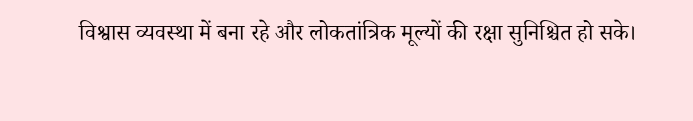विश्वास व्यवस्था में बना रहे और लोकतांत्रिक मूल्यों की रक्षा सुनिश्चित हो सके।